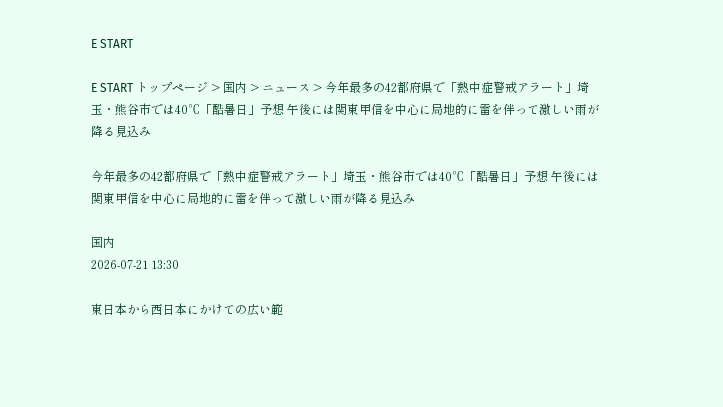E START

E START トップページ > 国内 > ニュース > 今年最多の42都府県で「熱中症警戒アラート」埼玉・熊谷市では40℃「酷暑日」予想 午後には関東甲信を中心に局地的に雷を伴って激しい雨が降る見込み

今年最多の42都府県で「熱中症警戒アラート」埼玉・熊谷市では40℃「酷暑日」予想 午後には関東甲信を中心に局地的に雷を伴って激しい雨が降る見込み

国内
2026-07-21 13:30

東日本から西日本にかけての広い範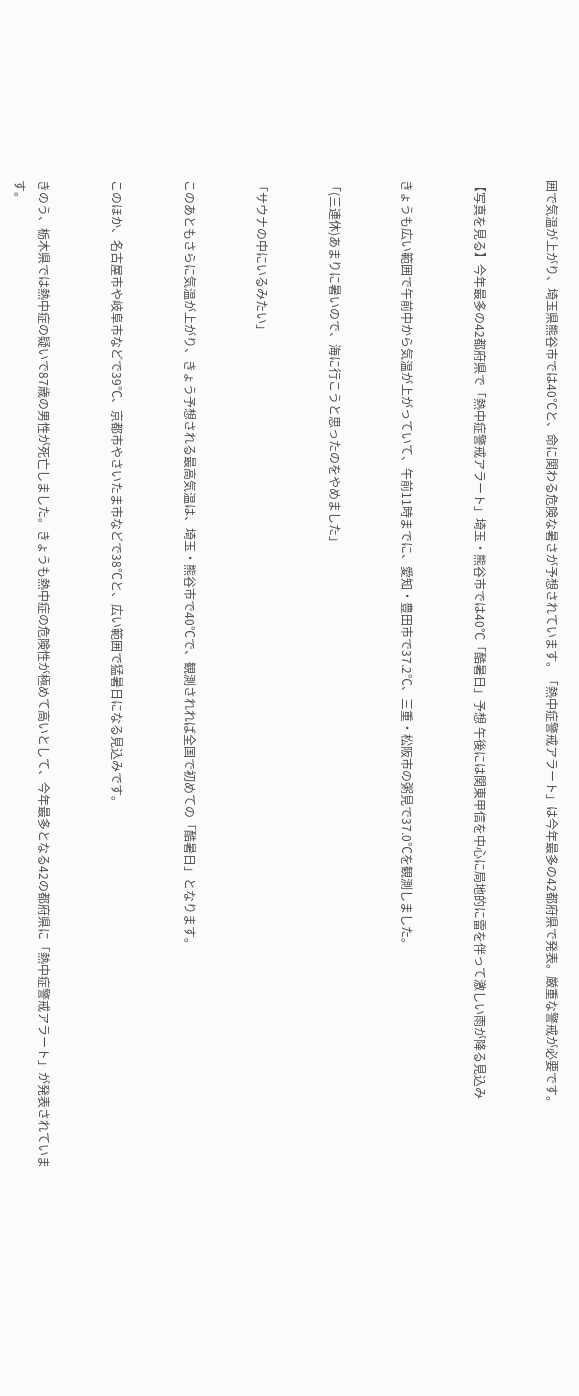囲で気温が上がり、埼玉県熊谷市では40℃と、命に関わる危険な暑さが予想されています。「熱中症警戒アラート」は今年最多の42都府県で発表。厳重な警戒が必要です。


【写真を見る】今年最多の42都府県で「熱中症警戒アラート」埼玉・熊谷市では40℃「酷暑日」予想 午後には関東甲信を中心に局地的に雷を伴って激しい雨が降る見込み


きょうも広い範囲で午前中から気温が上がっていて、午前11時までに、愛知・豊田市で37.2℃、三重・松阪市の粥見で37.0℃を観測しました。


「(三連休)あまりに暑いので、海に行こうと思ったのをやめました」


「サウナの中にいるみたい」


このあともさらに気温が上がり、きょう予想される最高気温は、埼玉・熊谷市で40℃で、観測されれば全国で初めての「酷暑日」となります。


このほか、名古屋市や岐阜市などで39℃、京都市やさいたま市などで38℃と、広い範囲で猛暑日になる見込みです。


きのう、栃木県では熱中症の疑いで87歳の男性が死亡しました。きょうも熱中症の危険性が極めて高いとして、今年最多となる42の都府県に「熱中症警戒アラート」が発表されています。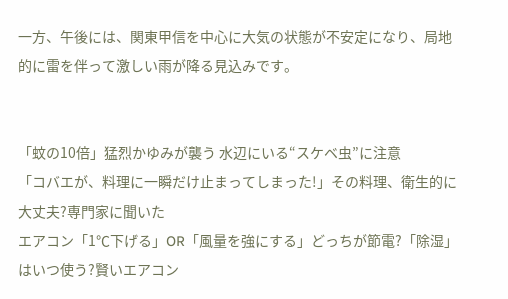一方、午後には、関東甲信を中心に大気の状態が不安定になり、局地的に雷を伴って激しい雨が降る見込みです。


「蚊の10倍」猛烈かゆみが襲う 水辺にいる“スケベ虫”に注意
「コバエが、料理に一瞬だけ止まってしまった!」その料理、衛生的に大丈夫?専門家に聞いた
エアコン「1℃下げる」OR「風量を強にする」どっちが節電?「除湿」はいつ使う?賢いエアコン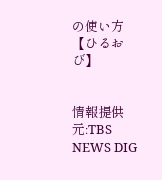の使い方【ひるおび】


情報提供元:TBS NEWS DIG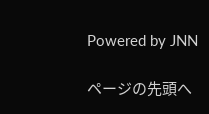Powered by JNN

ページの先頭へ